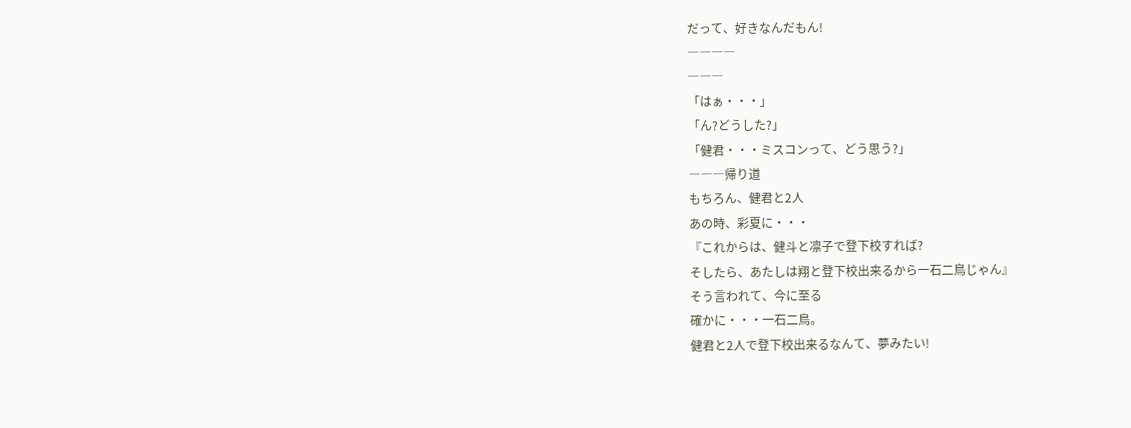だって、好きなんだもん!
――――
―――
「はぁ・・・」
「ん?どうした?」
「健君・・・ミスコンって、どう思う?」
―――帰り道
もちろん、健君と2人
あの時、彩夏に・・・
『これからは、健斗と凛子で登下校すれば?
そしたら、あたしは翔と登下校出来るから一石二鳥じゃん』
そう言われて、今に至る
確かに・・・一石二鳥。
健君と2人で登下校出来るなんて、夢みたい!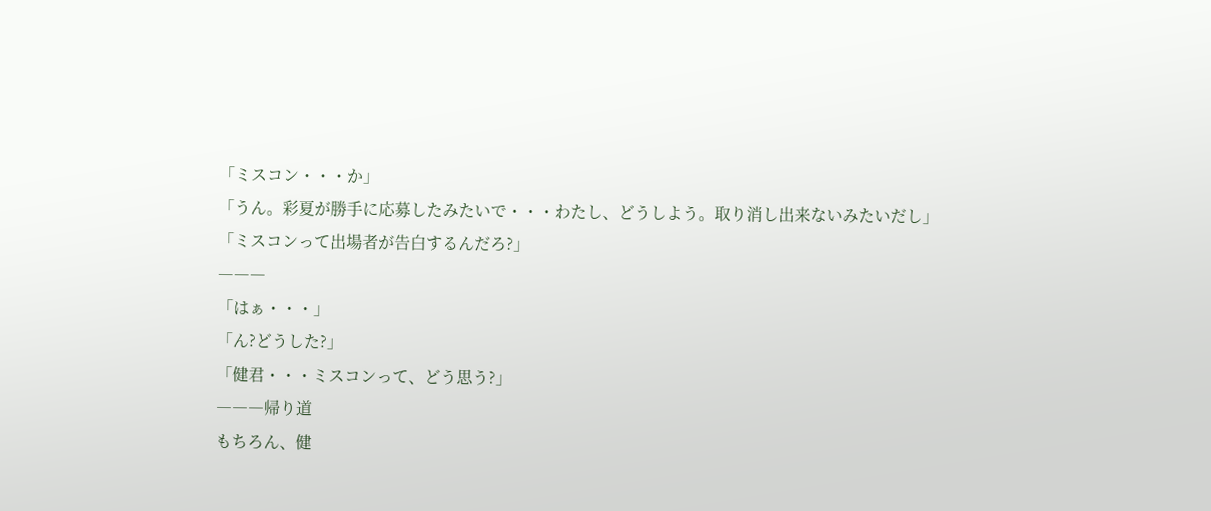「ミスコン・・・か」
「うん。彩夏が勝手に応募したみたいで・・・わたし、どうしよう。取り消し出来ないみたいだし」
「ミスコンって出場者が告白するんだろ?」
―――
「はぁ・・・」
「ん?どうした?」
「健君・・・ミスコンって、どう思う?」
―――帰り道
もちろん、健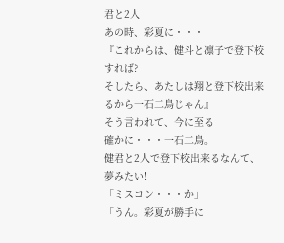君と2人
あの時、彩夏に・・・
『これからは、健斗と凛子で登下校すれば?
そしたら、あたしは翔と登下校出来るから一石二鳥じゃん』
そう言われて、今に至る
確かに・・・一石二鳥。
健君と2人で登下校出来るなんて、夢みたい!
「ミスコン・・・か」
「うん。彩夏が勝手に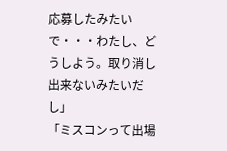応募したみたいで・・・わたし、どうしよう。取り消し出来ないみたいだし」
「ミスコンって出場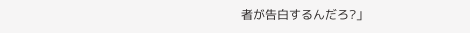者が告白するんだろ?」